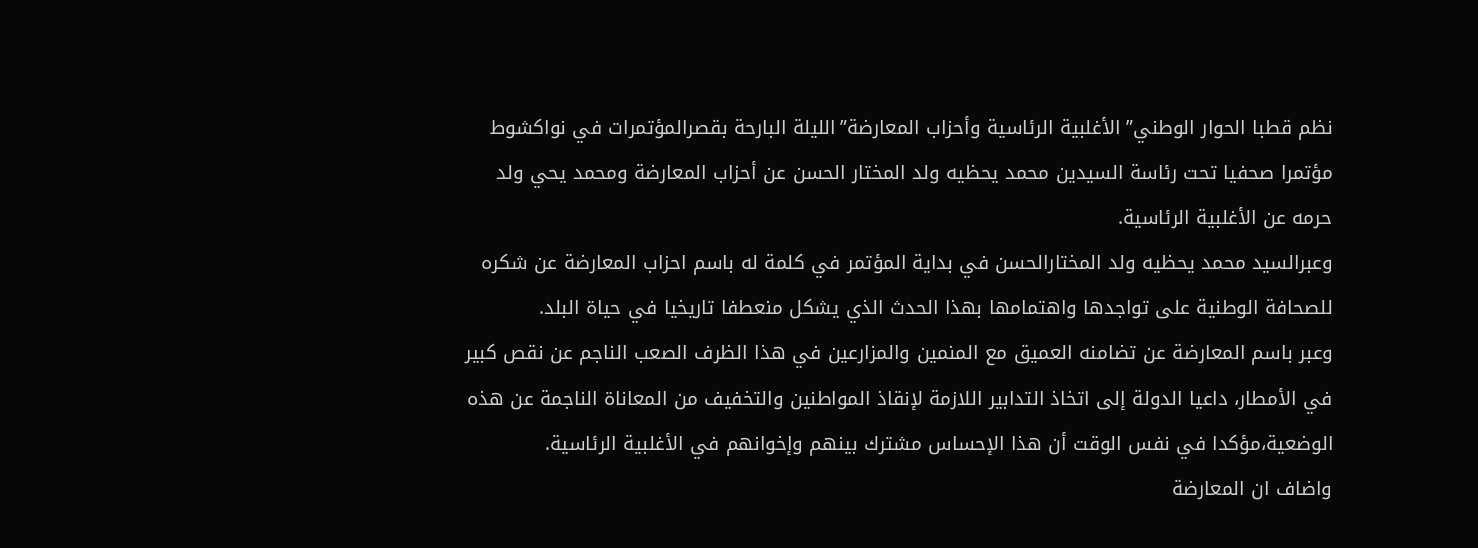نظم قطبا الحوار الوطني” الأغلبية الرئاسية وأحزاب المعارضة”الليلة البارحة بقصرالمؤتمرات في نواكشوط مؤتمرا صحفيا تحت رئاسة السيدين محمد يحظيه ولد المختار الحسن عن أحزاب المعارضة ومحمد يحي ولد حرمه عن الأغلبية الرئاسية.
وعبرالسيد محمد يحظيه ولد المختارالحسن في بداية المؤتمر في كلمة له باسم احزاب المعارضة عن شكره للصحافة الوطنية على تواجدها واهتمامها بهذا الحدث الذي يشكل منعطفا تاريخيا في حياة البلد.
وعبر باسم المعارضة عن تضامنه العميق مع المنمين والمزارعين في هذا الظرف الصعب الناجم عن نقص كبير في الأمطار، داعيا الدولة إلى اتخاذ التدابير اللازمة لإنقاذ المواطنين والتخفيف من المعاناة الناجمة عن هذه الوضعية،مؤكدا في نفس الوقت أن هذا الإحساس مشترك بينهم وإخوانهم في الأغلبية الرئاسية.
واضاف ان المعارضة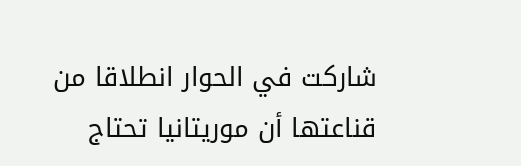شاركت في الحوار انطلاقا من قناعتها أن موريتانيا تحتاج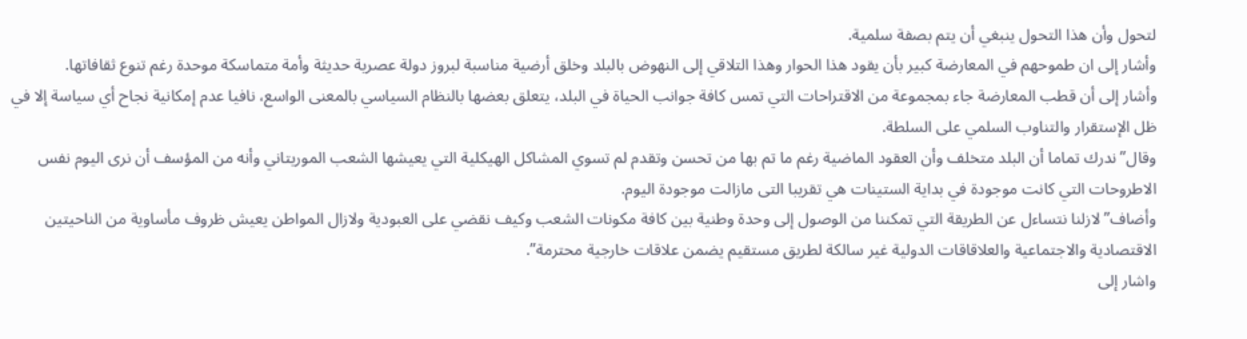لتحول وأن هذا التحول ينبغي أن يتم بصفة سلمية.
وأشار إلى ان طموحهم في المعارضة كبير بأن يقود هذا الحوار وهذا التلاقي إلى النهوض بالبلد وخلق أرضية مناسبة لبروز دولة عصرية حديثة وأمة متماسكة موحدة رغم تنوع ثقافاتها.
وأشار إلى أن قطب المعارضة جاء بمجموعة من الاقتراحات التي تمس كافة جوانب الحياة في البلد، يتعلق بعضها بالنظام السياسي بالمعنى الواسع، نافيا عدم إمكانية نجاح أي سياسة إلا في ظل الإستقرار والتناوب السلمي على السلطة.
وقال”ندرك تماما أن البلد متخلف وأن العقود الماضية رغم ما تم بها من تحسن وتقدم لم تسوي المشاكل الهيكلية التي يعيشها الشعب الموريتاني وأنه من المؤسف أن نرى اليوم نفس الاطروحات التي كانت موجودة في بداية الستينات هي تقريبا التى مازالت موجودة اليوم.
وأضاف”لازلنا نتساءل عن الطريقة التي تمكننا من الوصول إلى وحدة وطنية بين كافة مكونات الشعب وكيف نقضي على العبودية ولازال المواطن يعيش ظروف مأساوية من الناحيتين الاقتصادية والاجتماعية والعلاقاقات الدولية غير سالكة لطريق مستقيم يضمن علاقات خارجية محترمة”.
واشار إلى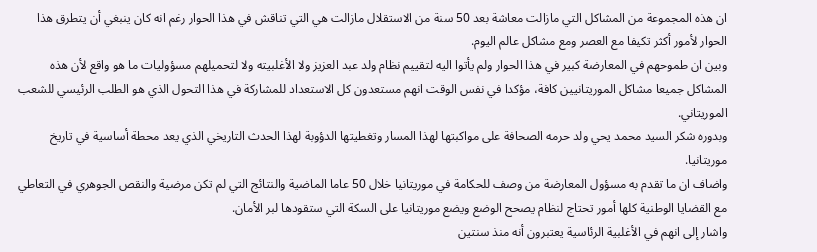ان هذه المجموعة من المشاكل التي مازالت معاشة بعد 50 سنة من الاستقلال مازالت هي التي تناقش في هذا الحوار رغم انه كان ينبغي أن يتطرق هذا الحوار لأمور أكثر تكيفا مع العصر ومع مشاكل عالم اليوم.
وبين ان طموحهم في المعارضة كبير في هذا الحوار ولم يأتوا اليه لتقييم نظام ولد عبد العزيز ولا الأغلبيته ولا لتحميلهم مسؤوليات ما هو واقع لأن هذه المشاكل جميعا مشاكل الموريتانيين كافة، مؤكدا في نفس الوقت انهم مستعدون كل الاستعداد للمشاركة في هذا التحول الذي هو الطلب الرئيسي للشعب الموريتاني.
وبدوره شكر السيد محمد يحي ولد حرمه الصحافة على مواكبتها لهذا المسار وتغطيتها الدؤوبة لهذا الحدث التاريخي الذي يعد محطة أساسية في تاريخ موريتانيا.
واضاف ان ما تقدم به مسؤول المعارضة من وصف للحكامة في موريتانيا خلال 50 عاما الماضية والنتائج التي لم تكن مرضية والنقص الجوهري في التعاطي مع القضايا الوطنية كلها أمور تحتاج لنظام يصحح الوضع ويضع موريتانيا على السكة التي ستقودها لبر الأمان.
واشار إلى انهم في الأغلبية الرئاسية يعتبرون أنه منذ سنتين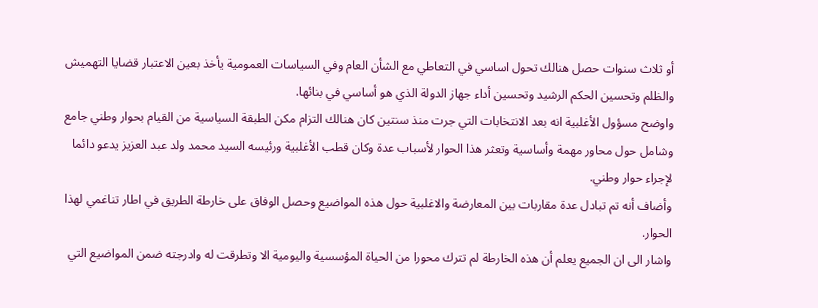أو ثلاث سنوات حصل هنالك تحول اساسي في التعاطي مع الشأن العام وفي السياسات العمومية يأخذ بعين الاعتبار قضايا التهميش والظلم وتحسين الحكم الرشيد وتحسين أداء جهاز الدولة الذي هو أساسي في بنائها.
واوضح مسؤول الأغلبية انه بعد الانتخابات التي جرت منذ سنتين كان هنالك التزام مكن الطبقة السياسية من القيام بحوار وطني جامع وشامل حول محاور مهمة وأساسية وتعثر هذا الحوار لأسباب عدة وكان قطب الأغلبية ورئيسه السيد محمد ولد عبد العزيز يدعو دائما لإجراء حوار وطني.
وأضاف أنه تم تبادل عدة مقاربات بين المعارضة والاغلبية حول هذه المواضيع وحصل الوفاق على خارطة الطريق في اطار تناغمي لهذا الحوار.
واشار الى ان الجميع يعلم أن هذه الخارطة لم تترك محورا من الحياة المؤسسية واليومية الا وتطرقت له وادرجته ضمن المواضيع التي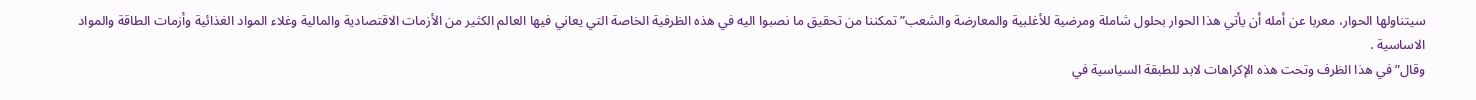سيتناولها الحوار، معربا عن أمله أن يأتي هذا الحوار بحلول شاملة ومرضية للأغلبية والمعارضة والشعب”تمكننا من تحقيق ما نصبوا اليه في هذه الظرفية الخاصة التي يعاني فيها العالم الكثير من الأزمات الاقتصادية والمالية وغلاء المواد الغذائية وأزمات الطاقة والمواد الاساسية .
وقال” في هذا الظرف وتحت هذه الإكراهات لابد للطبقة السياسية في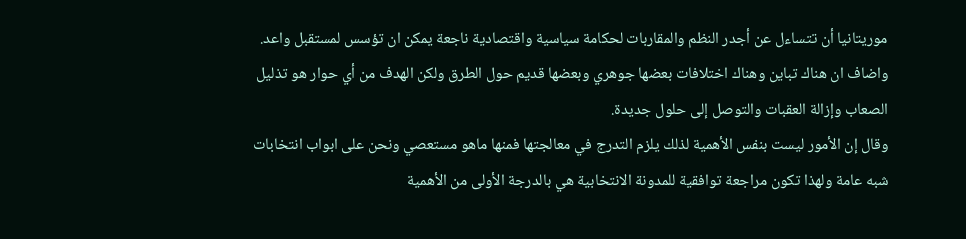موريتانيا أن تتساءل عن أجدر النظم والمقاربات لحكامة سياسية واقتصادية ناجعة يمكن ان تؤسس لمستقبل واعد.
واضاف ان هناك تباين وهناك اختلافات بعضها جوهري وبعضها قديم حول الطرق ولكن الهدف من أي حوار هو تذليل الصعاب وإزالة العقبات والتوصل إلى حلول جديدة.
وقال إن الأمور ليست بنفس الأهمية لذلك يلزم التدرج في معالجتها فمنها ماهو مستعصي ونحن على ابواب انتخابات شبه عامة ولهذا تكون مراجعة توافقية للمدونة الانتخابية هي بالدرجة الأولى من الأهمية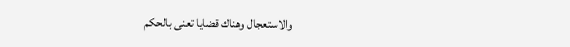والاستعجال وهناك قضايا تعنى بالحكم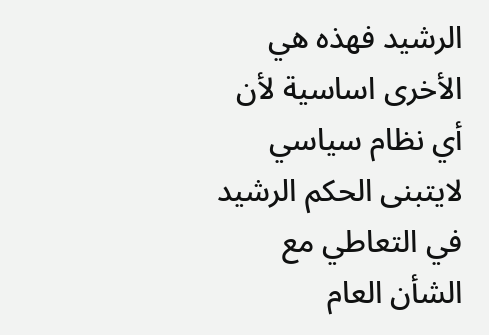الرشيد فهذه هي الأخرى اساسية لأن أي نظام سياسي لايتبنى الحكم الرشيد في التعاطي مع الشأن العام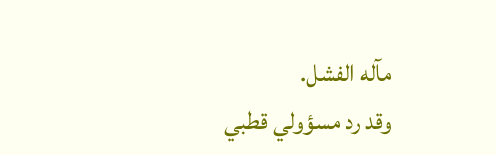مآله الفشل.
وقد رد مسؤولي قطبي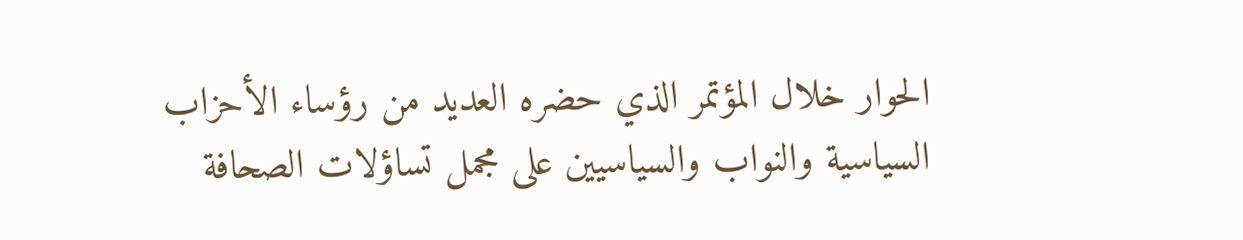الحوار خلال المؤتمر الذي حضره العديد من رؤساء الأحزاب السياسية والنواب والسياسيين على مجمل تساؤلات الصحافة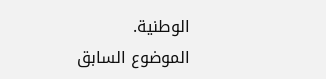الوطنية.
الموضوع السابق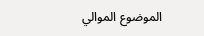الموضوع الموالي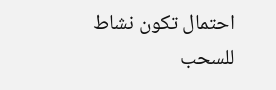احتمال تكون نشاط للسحب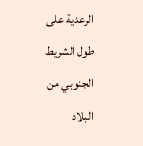الرعدية على طول الشريط الجنوبي من البلاد